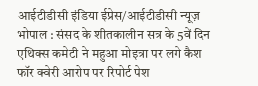आईटीडीसी इंडिया ईप्रेस/आईटीडीसी न्यूज़ भोपाल : संसद के शीतकालीन सत्र के 5वें दिन एथिक्स कमेटी ने महुआ मोइत्रा पर लगे कैश फॉर क्वेरी आरोप पर रिपोर्ट पेश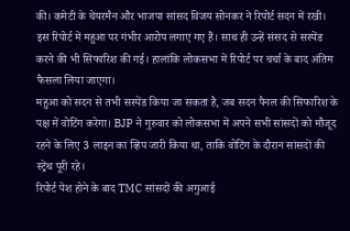की। कमेटी के चेयरमैन और भाजपा सांसद विजय सोनकर ने रिपोर्ट सदन में रखी।
इस रिपोर्ट में महुआ पर गंभीर आरोप लगाए गए हैं। साथ ही उन्हें संसद से सस्पेंड करने की भी सिफारिश की गई। हालांकि लोकसभा में रिपोर्ट पर चर्चा के बाद अंतिम फैसला लिया जाएगा।
महुआ को सदन से तभी सस्पेंड किया जा सकता है, जब सदन पैनल की सिफारिश के पक्ष में वोटिंग करेगा। BJP ने गुरुवार को लोकसभा में अपने सभी सांसदों को मौजूद रहने के लिए 3 लाइन का व्हिप जारी किया था, ताकि वोटिंग के दौरान सांसदों की स्ट्रेंथ पूरी रहे।
रिपोर्ट पेश होने के बाद TMC सांसदों की अगुआई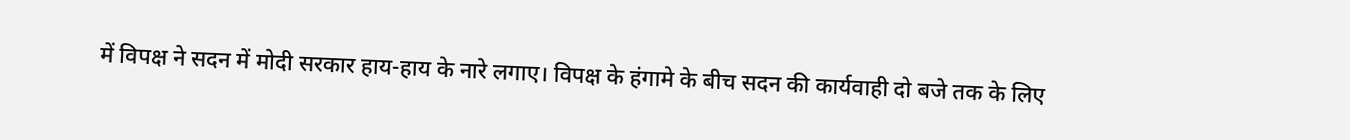में विपक्ष ने सदन में मोदी सरकार हाय-हाय के नारे लगाए। विपक्ष के हंगामे के बीच सदन की कार्यवाही दो बजे तक के लिए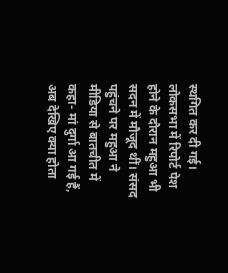स्थगित कर दी गई।
लोकसभा में रिपोर्ट पेश होने के दौरान महुआ भी सदन में मौजूद थीं। संसद पहुंचने पर महुआ ने मीडिया से बातचीत में कहा- मां दुर्गा आ गई हैं, अब देखिए क्या होता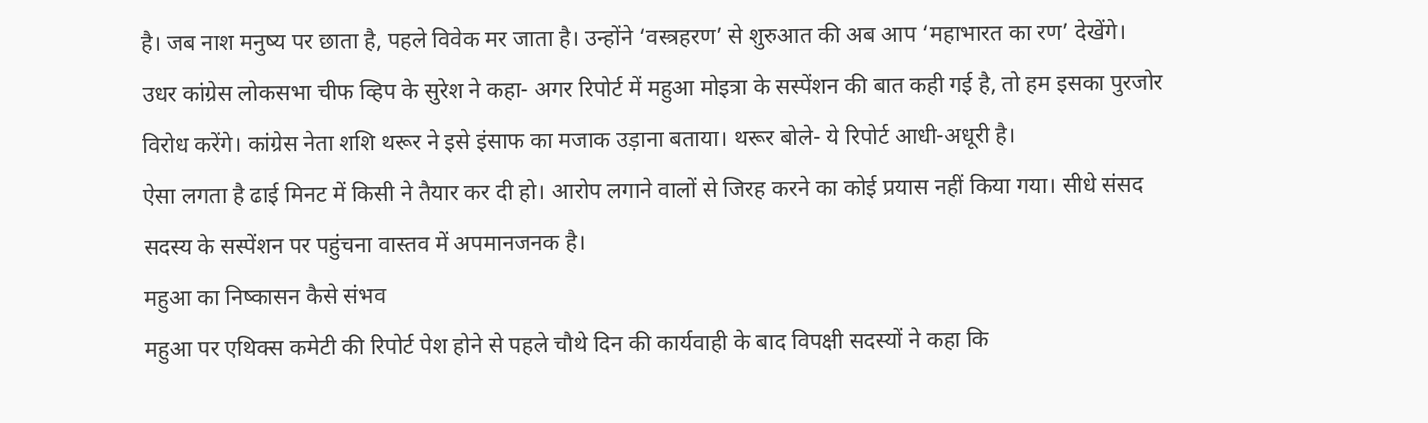है। जब नाश मनुष्य पर छाता है, पहले विवेक मर जाता है। उन्होंने ‘वस्त्रहरण’ से शुरुआत की अब आप ‘महाभारत का रण’ देखेंगे।
उधर कांग्रेस लोकसभा चीफ व्हिप के सुरेश ने कहा- अगर रिपोर्ट में महुआ मोइत्रा के सस्पेंशन की बात कही गई है, तो हम इसका पुरजोर विरोध करेंगे। कांग्रेस नेता शशि थरूर ने इसे इंसाफ का मजाक उड़ाना बताया। थरूर बोले- ये रिपोर्ट आधी-अधूरी है।
ऐसा लगता है ढाई मिनट में किसी ने तैयार कर दी हो। आरोप लगाने वालों से जिरह करने का कोई प्रयास नहीं किया गया। सीधे संसद सदस्य के सस्पेंशन पर पहुंचना वास्तव में अपमानजनक है।
महुआ का निष्कासन कैसे संभव
महुआ पर एथिक्स कमेटी की रिपोर्ट पेश होने से पहले चौथे दिन की कार्यवाही के बाद विपक्षी सदस्यों ने कहा कि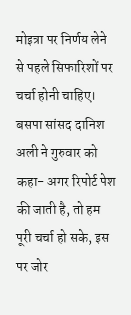मोइत्रा पर निर्णय लेने से पहले सिफारिशों पर चर्चा होनी चाहिए। बसपा सांसद दानिश अली ने गुरुवार को कहा- अगर रिपोर्ट पेश की जाती है, तो हम पूरी चर्चा हो सके, इस पर जोर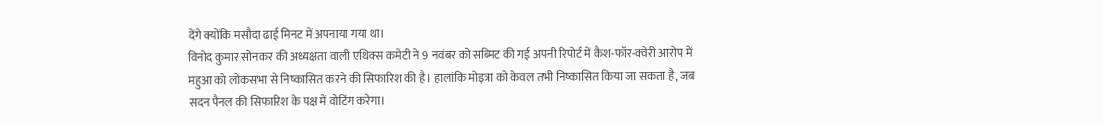देंगे क्योंकि मसौदा ढाई मिनट में अपनाया गया था।
विनोद कुमार सोनकर की अध्यक्षता वाली एथिक्स कमेटी ने 9 नवंबर को सब्मिट की गई अपनी रिपोर्ट में कैश-फॉर-क्वेरी आरोप में महुआ को लोकसभा से निष्कासित करने की सिफारिश की है। हालांकि मोइत्रा को केवल तभी निष्कासित किया जा सकता है, जब सदन पैनल की सिफारिश के पक्ष में वोटिंग करेगा।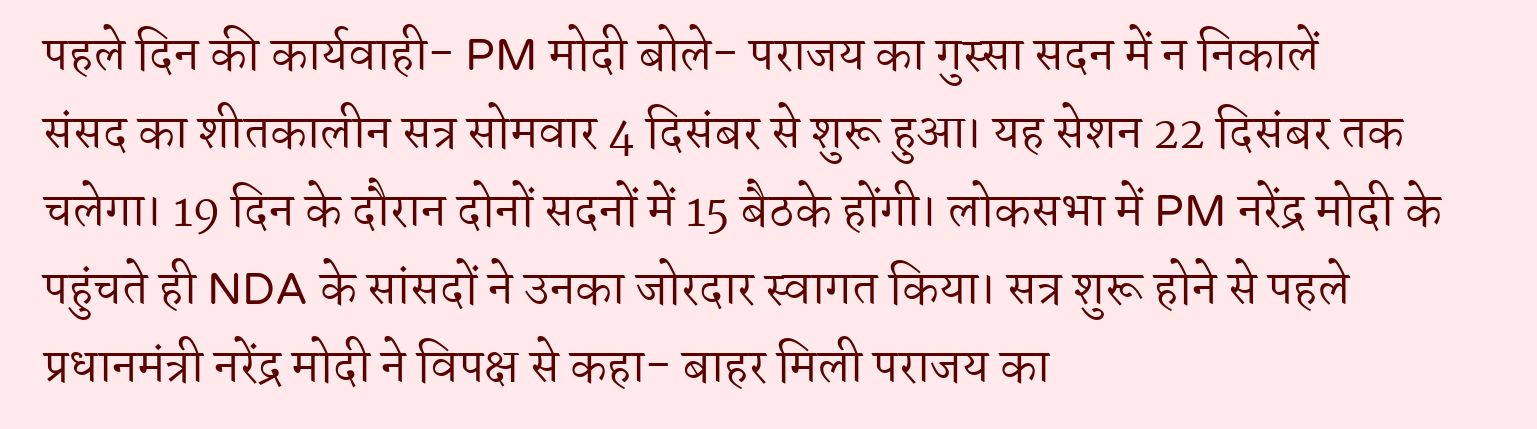पहले दिन की कार्यवाही- PM मोदी बोले- पराजय का गुस्सा सदन में न निकालें
संसद का शीतकालीन सत्र सोमवार 4 दिसंबर से शुरू हुआ। यह सेशन 22 दिसंबर तक चलेगा। 19 दिन के दौरान दोनों सदनों में 15 बैठके होंगी। लोकसभा में PM नरेंद्र मोदी के पहुंचते ही NDA के सांसदों ने उनका जोरदार स्वागत किया। सत्र शुरू होने से पहले प्रधानमंत्री नरेंद्र मोदी ने विपक्ष से कहा- बाहर मिली पराजय का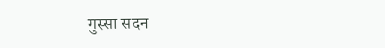गुस्सा सदन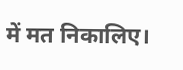में मत निकालिए।